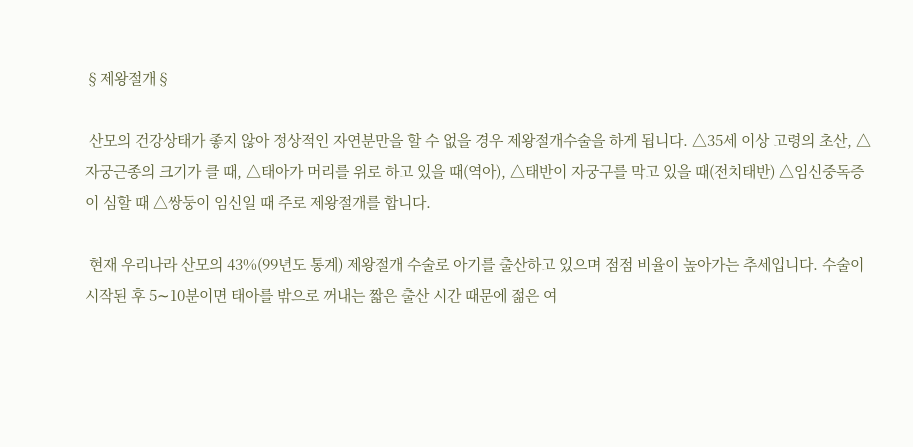§제왕절개§

 산모의 건강상태가 좋지 않아 정상적인 자연분만을 할 수 없을 경우 제왕절개수술을 하게 됩니다. △35세 이상 고령의 초산, △자궁근종의 크기가 클 때, △태아가 머리를 위로 하고 있을 때(역아), △태반이 자궁구를 막고 있을 때(전치태반) △임신중독증이 심할 때 △쌍둥이 임신일 때 주로 제왕절개를 합니다.

 현재 우리나라 산모의 43%(99년도 통계) 제왕절개 수술로 아기를 출산하고 있으며 점점 비율이 높아가는 추세입니다. 수술이 시작된 후 5∼10분이면 태아를 밖으로 꺼내는 짧은 출산 시간 때문에 젊은 여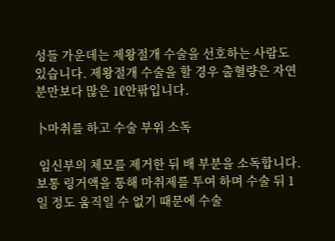성들 가운데는 제왕절개 수술을 선호하는 사람도 있습니다. 제왕절개 수술을 할 경우 출혈량은 자연분만보다 많은 1ℓ안팎입니다.

⼘마취를 하고 수술 부위 소독

 임신부의 체모를 제거한 뒤 배 부분을 소독합니다. 보통 링거액을 통해 마취제를 투여 하며 수술 뒤 1일 정도 움직일 수 없기 때문에 수술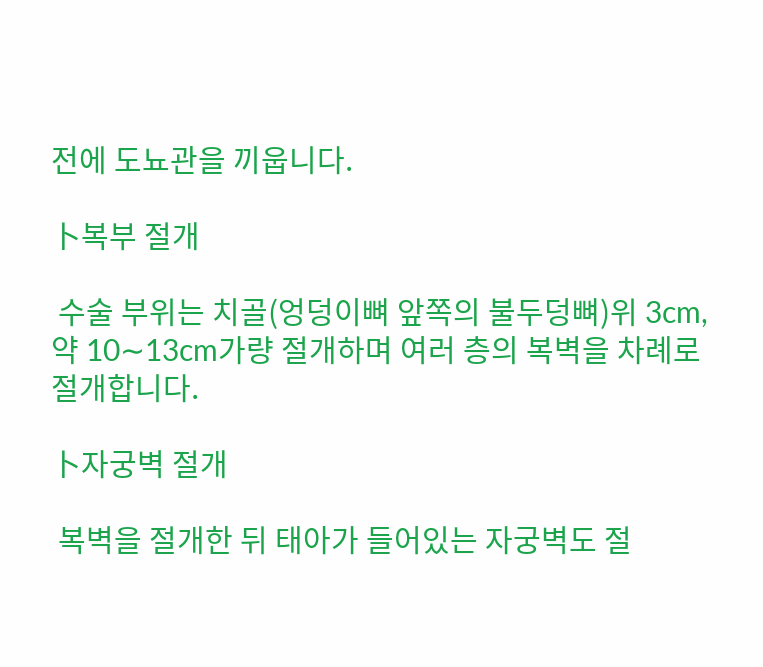전에 도뇨관을 끼웁니다.

⼘복부 절개

 수술 부위는 치골(엉덩이뼈 앞쪽의 불두덩뼈)위 3cm, 약 10∼13cm가량 절개하며 여러 층의 복벽을 차례로 절개합니다.

⼘자궁벽 절개

 복벽을 절개한 뒤 태아가 들어있는 자궁벽도 절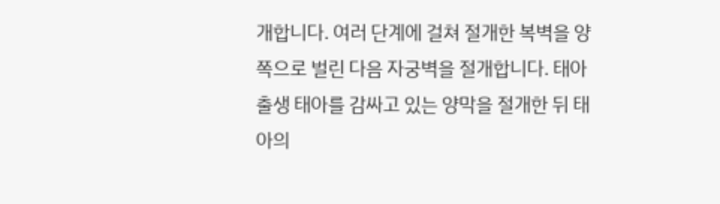개합니다. 여러 단계에 걸쳐 절개한 복벽을 양쪽으로 벌린 다음 자궁벽을 절개합니다. 태아 출생 태아를 감싸고 있는 양막을 절개한 뒤 태아의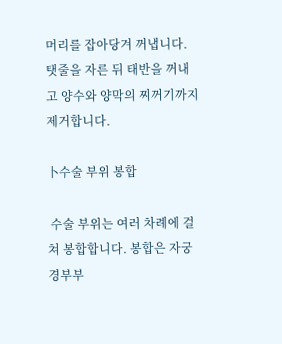머리를 잡아당겨 꺼냅니다. 탯줄을 자른 뒤 태반을 꺼내고 양수와 양막의 찌꺼기까지 제거합니다.

⼘수술 부위 봉합

 수술 부위는 여러 차례에 걸쳐 봉합합니다. 봉합은 자궁경부부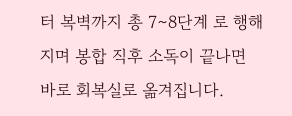터 복벽까지 총 7∼8단계 로 행해지며 봉합 직후 소독이 끝나면 바로 회복실로 옮겨집니다.